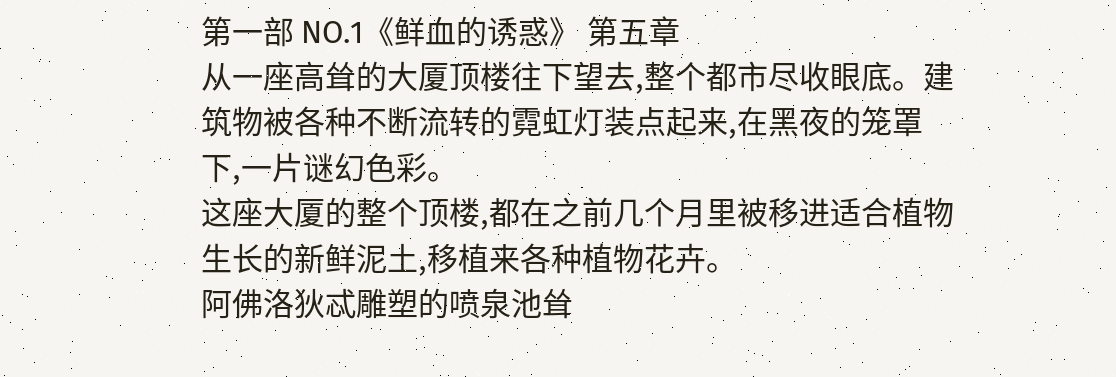第一部 NO.1《鲜血的诱惑》 第五章
从一座高耸的大厦顶楼往下望去,整个都市尽收眼底。建筑物被各种不断流转的霓虹灯装点起来,在黑夜的笼罩下,一片谜幻色彩。
这座大厦的整个顶楼,都在之前几个月里被移进适合植物生长的新鲜泥土,移植来各种植物花卉。
阿佛洛狄忒雕塑的喷泉池耸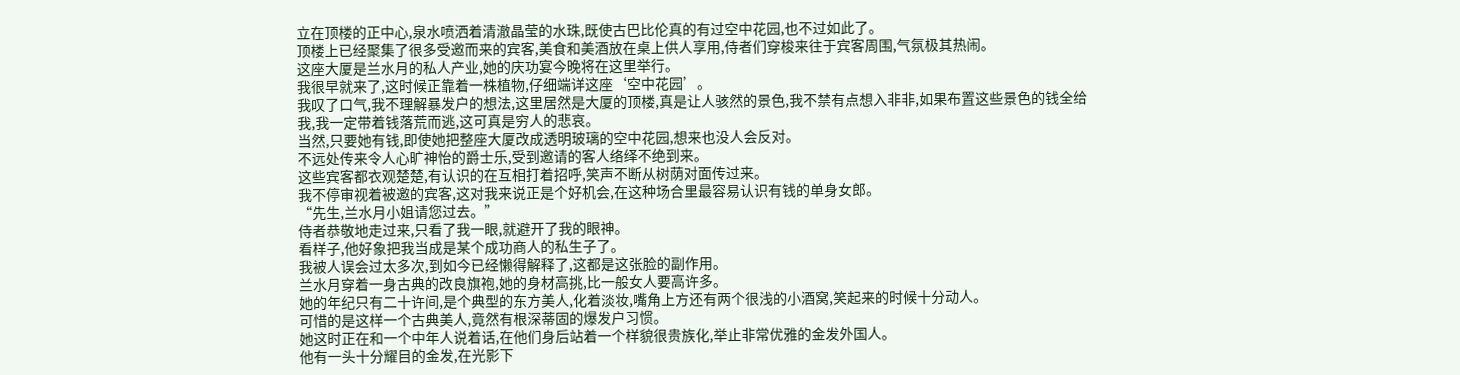立在顶楼的正中心,泉水喷洒着清澈晶莹的水珠,既使古巴比伦真的有过空中花园,也不过如此了。
顶楼上已经聚集了很多受邀而来的宾客,美食和美酒放在桌上供人享用,侍者们穿梭来往于宾客周围,气氛极其热闹。
这座大厦是兰水月的私人产业,她的庆功宴今晚将在这里举行。
我很早就来了,这时候正靠着一株植物,仔细端详这座‘空中花园’。
我叹了口气,我不理解暴发户的想法,这里居然是大厦的顶楼,真是让人骇然的景色,我不禁有点想入非非,如果布置这些景色的钱全给我,我一定带着钱落荒而逃,这可真是穷人的悲哀。
当然,只要她有钱,即使她把整座大厦改成透明玻璃的空中花园,想来也没人会反对。
不远处传来令人心旷神怡的爵士乐,受到邀请的客人络绎不绝到来。
这些宾客都衣观楚楚,有认识的在互相打着招呼,笑声不断从树荫对面传过来。
我不停审视着被邀的宾客,这对我来说正是个好机会,在这种场合里最容易认识有钱的单身女郎。
“先生,兰水月小姐请您过去。”
侍者恭敬地走过来,只看了我一眼,就避开了我的眼神。
看样子,他好象把我当成是某个成功商人的私生子了。
我被人误会过太多次,到如今已经懒得解释了,这都是这张脸的副作用。
兰水月穿着一身古典的改良旗袍,她的身材高挑,比一般女人要高许多。
她的年纪只有二十许间,是个典型的东方美人,化着淡妆,嘴角上方还有两个很浅的小酒窝,笑起来的时候十分动人。
可惜的是这样一个古典美人,竟然有根深蒂固的爆发户习惯。
她这时正在和一个中年人说着话,在他们身后站着一个样貌很贵族化,举止非常优雅的金发外国人。
他有一头十分耀目的金发,在光影下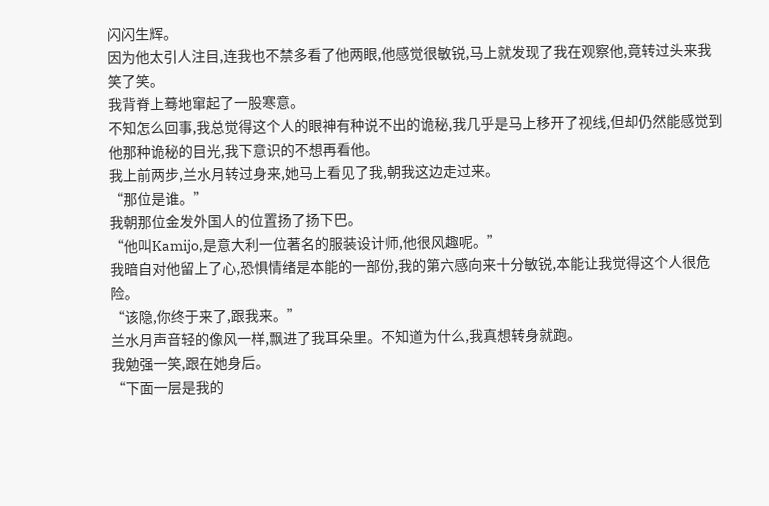闪闪生辉。
因为他太引人注目,连我也不禁多看了他两眼,他感觉很敏锐,马上就发现了我在观察他,竟转过头来我笑了笑。
我背脊上蓦地窜起了一股寒意。
不知怎么回事,我总觉得这个人的眼神有种说不出的诡秘,我几乎是马上移开了视线,但却仍然能感觉到他那种诡秘的目光,我下意识的不想再看他。
我上前两步,兰水月转过身来,她马上看见了我,朝我这边走过来。
“那位是谁。”
我朝那位金发外国人的位置扬了扬下巴。
“他叫Kamijo,是意大利一位著名的服装设计师,他很风趣呢。”
我暗自对他留上了心,恐惧情绪是本能的一部份,我的第六感向来十分敏锐,本能让我觉得这个人很危险。
“该隐,你终于来了,跟我来。”
兰水月声音轻的像风一样,飘进了我耳朵里。不知道为什么,我真想转身就跑。
我勉强一笑,跟在她身后。
“下面一层是我的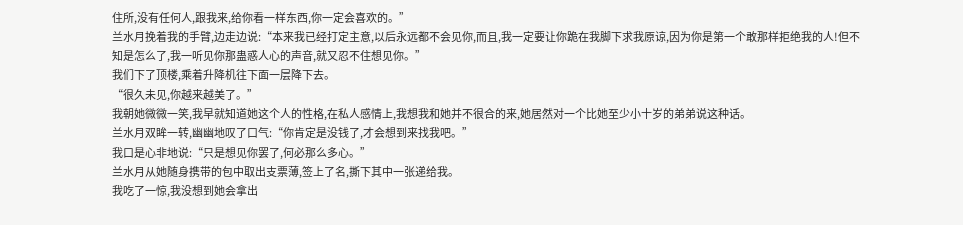住所,没有任何人,跟我来,给你看一样东西,你一定会喜欢的。”
兰水月挽着我的手臂,边走边说:“本来我已经打定主意,以后永远都不会见你,而且,我一定要让你跪在我脚下求我原谅,因为你是第一个敢那样拒绝我的人!但不知是怎么了,我一听见你那蛊惑人心的声音,就又忍不住想见你。”
我们下了顶楼,乘着升降机往下面一层降下去。
“很久未见,你越来越美了。”
我朝她微微一笑,我早就知道她这个人的性格,在私人感情上,我想我和她并不很合的来,她居然对一个比她至少小十岁的弟弟说这种话。
兰水月双眸一转,幽幽地叹了口气:“你肯定是没钱了,才会想到来找我吧。”
我口是心非地说:“只是想见你罢了,何必那么多心。”
兰水月从她随身携带的包中取出支票薄,签上了名,撕下其中一张递给我。
我吃了一惊,我没想到她会拿出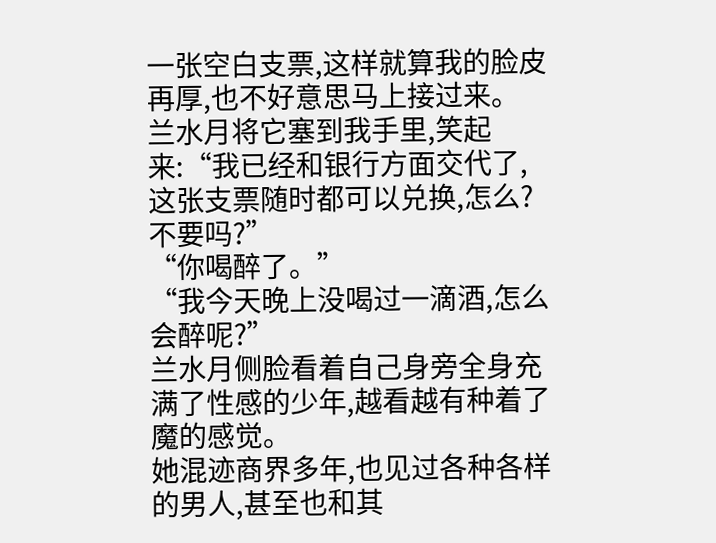一张空白支票,这样就算我的脸皮再厚,也不好意思马上接过来。
兰水月将它塞到我手里,笑起来:“我已经和银行方面交代了,这张支票随时都可以兑换,怎么?不要吗?”
“你喝醉了。”
“我今天晚上没喝过一滴酒,怎么会醉呢?”
兰水月侧脸看着自己身旁全身充满了性感的少年,越看越有种着了魔的感觉。
她混迹商界多年,也见过各种各样的男人,甚至也和其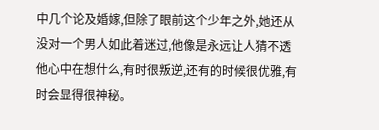中几个论及婚嫁,但除了眼前这个少年之外,她还从没对一个男人如此着迷过,他像是永远让人猜不透他心中在想什么,有时很叛逆,还有的时候很优雅,有时会显得很神秘。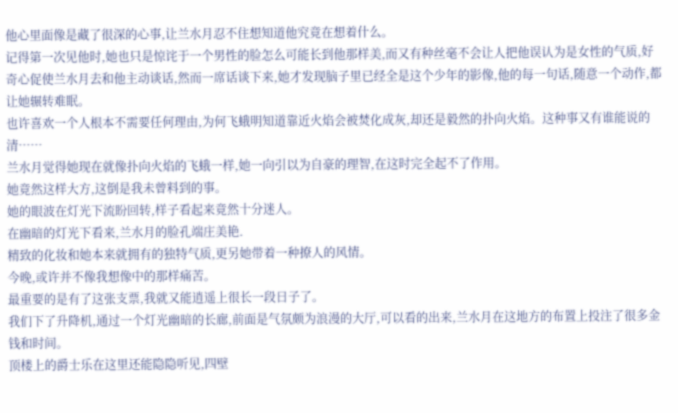他心里面像是藏了很深的心事,让兰水月忍不住想知道他究竟在想着什么。
记得第一次见他时,她也只是惊诧于一个男性的脸怎么可能长到他那样美,而又有种丝毫不会让人把他误认为是女性的气质,好奇心促使兰水月去和他主动谈话,然而一席话谈下来,她才发现脑子里已经全是这个少年的影像,他的每一句话,随意一个动作,都让她辗转难眠。
也许喜欢一个人根本不需要任何理由,为何飞蛾明知道靠近火焰会被焚化成灰,却还是毅然的扑向火焰。这种事又有谁能说的清……
兰水月觉得她现在就像扑向火焰的飞蛾一样,她一向引以为自豪的理智,在这时完全起不了作用。
她竟然这样大方,这倒是我未曾料到的事。
她的眼波在灯光下流盼回转,样子看起来竟然十分迷人。
在幽暗的灯光下看来,兰水月的脸孔端庄美艳.
精致的化妆和她本来就拥有的独特气质,更另她带着一种撩人的风情。
今晚,或许并不像我想像中的那样痛苦。
最重要的是有了这张支票,我就又能逍遥上很长一段日子了。
我们下了升降机,通过一个灯光幽暗的长廊,前面是气氛颇为浪漫的大厅,可以看的出来,兰水月在这地方的布置上投注了很多金钱和时间。
顶楼上的爵士乐在这里还能隐隐听见,四壁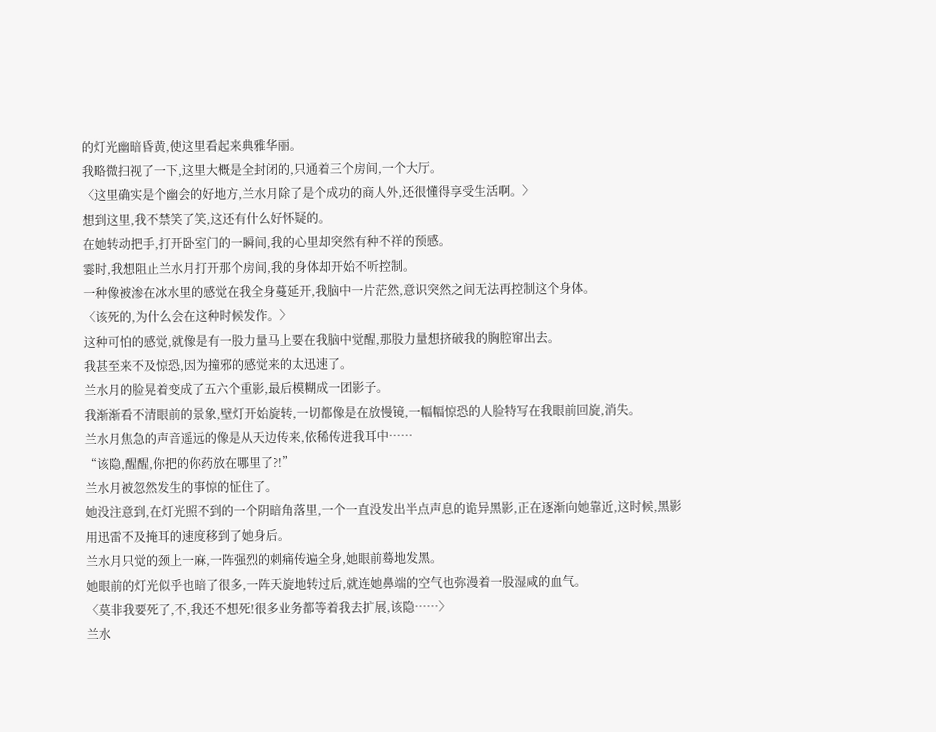的灯光幽暗昏黄,使这里看起来典雅华丽。
我略微扫视了一下,这里大概是全封闭的,只通着三个房间,一个大厅。
〈这里确实是个幽会的好地方,兰水月除了是个成功的商人外,还很懂得享受生活啊。〉
想到这里,我不禁笑了笑,这还有什么好怀疑的。
在她转动把手,打开卧室门的一瞬间,我的心里却突然有种不祥的预感。
霎时,我想阻止兰水月打开那个房间,我的身体却开始不听控制。
一种像被渗在冰水里的感觉在我全身蔓延开,我脑中一片茫然,意识突然之间无法再控制这个身体。
〈该死的,为什么会在这种时候发作。〉
这种可怕的感觉,就像是有一股力量马上要在我脑中觉醒,那股力量想挤破我的胸腔窜出去。
我甚至来不及惊恐,因为撞邪的感觉来的太迅速了。
兰水月的脸晃着变成了五六个重影,最后模糊成一团影子。
我渐渐看不清眼前的景象,壁灯开始旋转,一切都像是在放慢镜,一幅幅惊恐的人脸特写在我眼前回旋,消失。
兰水月焦急的声音遥远的像是从天边传来,依稀传进我耳中……
“该隐,醒醒,你把的你药放在哪里了?!”
兰水月被忽然发生的事惊的怔住了。
她没注意到,在灯光照不到的一个阴暗角落里,一个一直没发出半点声息的诡异黑影,正在逐渐向她靠近,这时候,黑影用迅雷不及掩耳的速度移到了她身后。
兰水月只觉的颈上一麻,一阵强烈的刺痛传遍全身,她眼前蓦地发黑。
她眼前的灯光似乎也暗了很多,一阵天旋地转过后,就连她鼻端的空气也弥漫着一股湿咸的血气。
〈莫非我要死了,不,我还不想死!很多业务都等着我去扩展,该隐……〉
兰水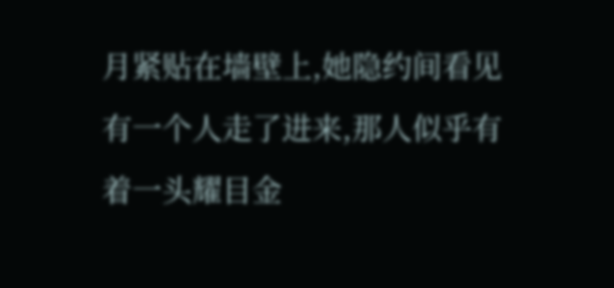月紧贴在墙壁上,她隐约间看见有一个人走了进来,那人似乎有着一头耀目金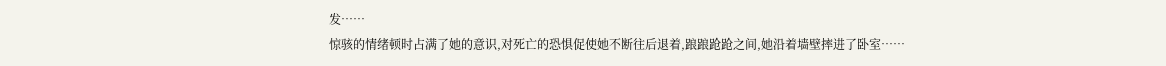发……
惊骇的情绪顿时占满了她的意识,对死亡的恐惧促使她不断往后退着,踉踉跄跄之间,她沿着墙壁摔进了卧室……